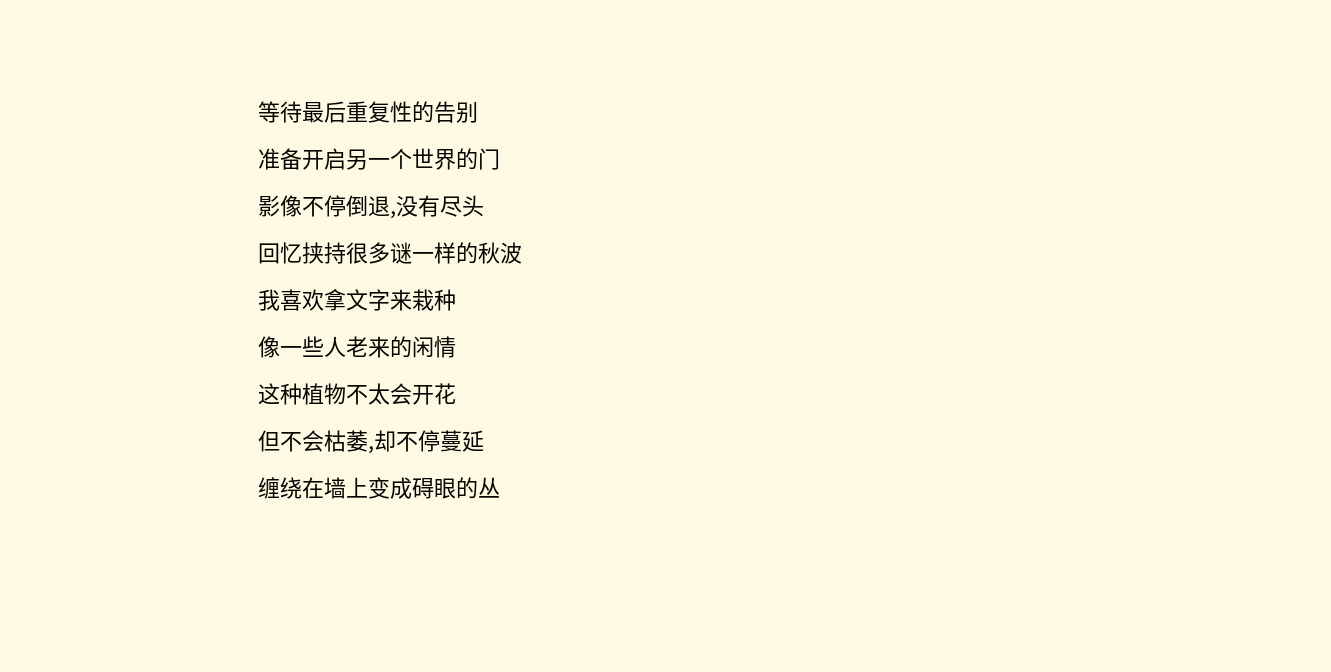等待最后重复性的告别
准备开启另一个世界的门
影像不停倒退,没有尽头
回忆挟持很多谜一样的秋波
我喜欢拿文字来栽种
像一些人老来的闲情
这种植物不太会开花
但不会枯萎,却不停蔓延
缠绕在墙上变成碍眼的丛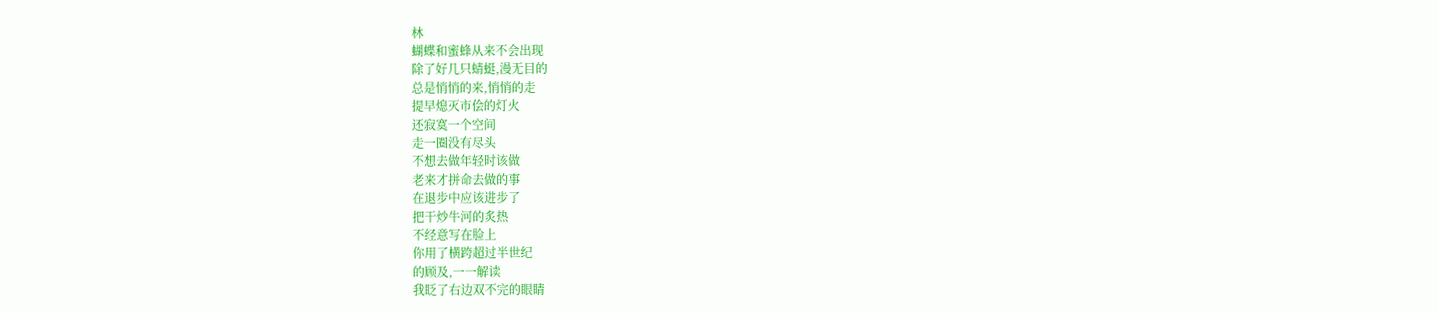林
蝴蝶和蜜蜂从来不会出现
除了好几只蜻蜓,漫无目的
总是悄悄的来,悄悄的走
提早熄灭市侩的灯火
还寂寞一个空间
走一圈没有尽头
不想去做年轻时该做
老来才拼命去做的事
在退步中应该进步了
把干炒牛河的炙热
不经意写在脸上
你用了横跨超过半世纪
的顾及,一一解读
我眨了右边双不完的眼睛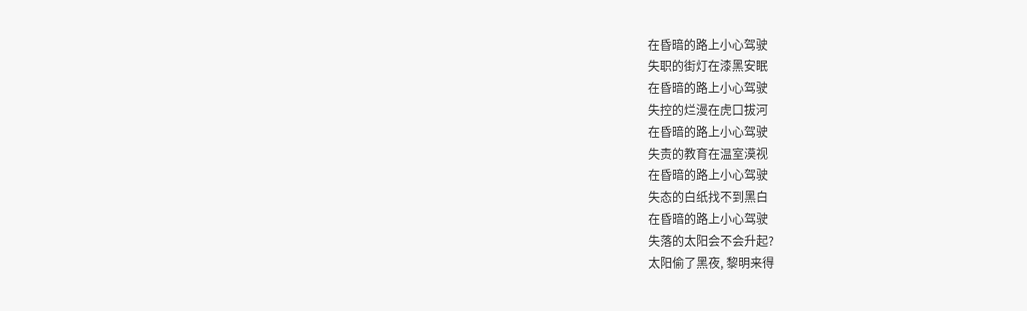在昏暗的路上小心驾驶
失职的街灯在漆黑安眠
在昏暗的路上小心驾驶
失控的烂漫在虎口拔河
在昏暗的路上小心驾驶
失责的教育在温室漠视
在昏暗的路上小心驾驶
失态的白纸找不到黑白
在昏暗的路上小心驾驶
失落的太阳会不会升起?
太阳偷了黑夜, 黎明来得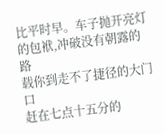比平时早。车子抛开亮灯
的包袱,冲破没有朝露的路
载你到走不了捷径的大门口
赶在七点十五分的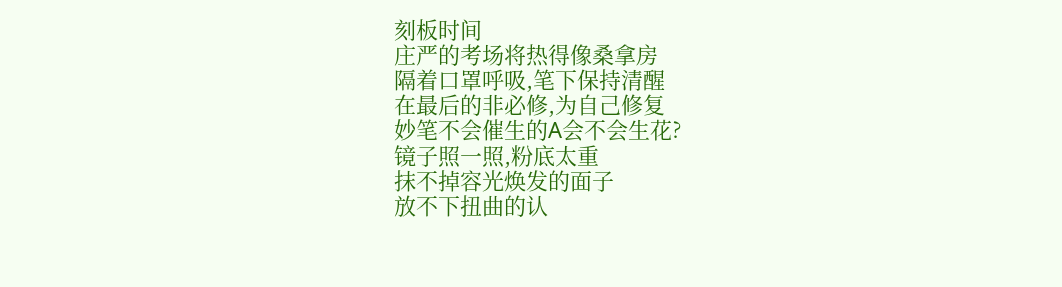刻板时间
庄严的考场将热得像桑拿房
隔着口罩呼吸,笔下保持清醒
在最后的非必修,为自己修复
妙笔不会催生的A会不会生花?
镜子照一照,粉底太重
抹不掉容光焕发的面子
放不下扭曲的认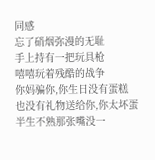同感
忘了硝烟弥漫的无耻
手上持有一把玩具枪
嘻嘻玩着残酷的战争
你妈骗你,你生日没有蛋糕
也没有礼物送给你,你太坏蛋
半生不熟那张嘴没一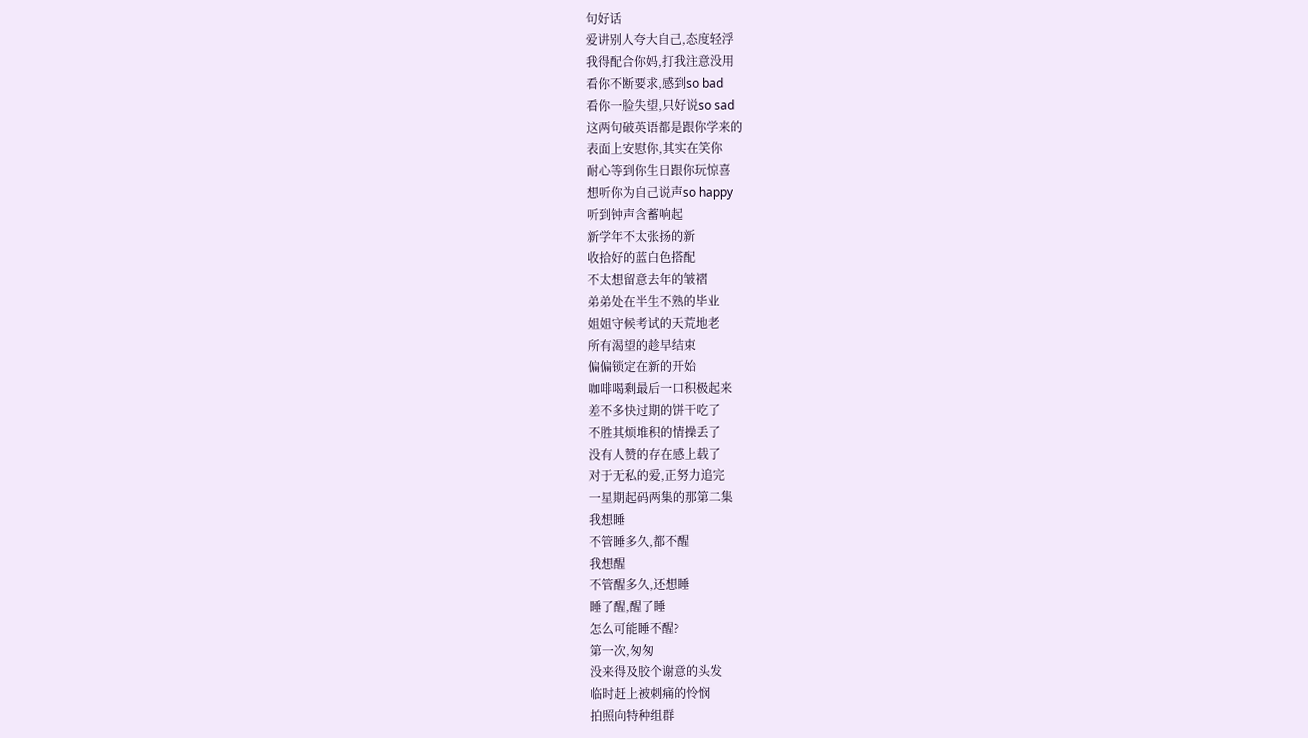句好话
爱讲别人夸大自己,态度轻浮
我得配合你妈,打我注意没用
看你不断要求,感到so bad
看你一脸失望,只好说so sad
这两句破英语都是跟你学来的
表面上安慰你,其实在笑你
耐心等到你生日跟你玩惊喜
想听你为自己说声so happy
听到钟声含蓄响起
新学年不太张扬的新
收拾好的蓝白色搭配
不太想留意去年的皱褶
弟弟处在半生不熟的毕业
姐姐守候考试的天荒地老
所有渴望的趁早结束
偏偏锁定在新的开始
咖啡喝剩最后一口积极起来
差不多快过期的饼干吃了
不胜其烦堆积的情操丢了
没有人赞的存在感上载了
对于无私的爱,正努力追完
一星期起码两集的那第二集
我想睡
不管睡多久,都不醒
我想醒
不管醒多久,还想睡
睡了醒,醒了睡
怎么可能睡不醒?
第一次,匆匆
没来得及胶个谢意的头发
临时赶上被刺痛的怜悯
拍照向特种组群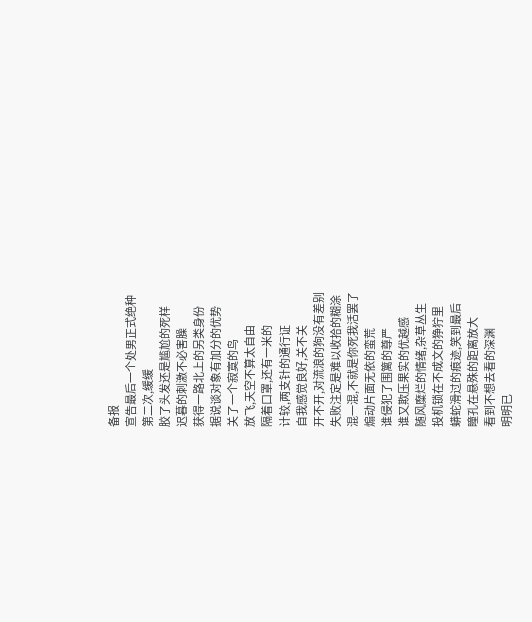备报
宣告最后一个处男正式绝种
第二次,缓缓
胶了头发还是尴尬的死样
迟暮的刺激不必害臊
获得一路北上的另类身份
据说谈对象有加分的优势
关了一个寂寞的鸟
放飞,天空不算太自由
隔着口罩,还有一米的
计较,两支针的通行证
自我感觉良好,关不关
开不开,对流浪的狗没有差别
失败注定是难以收拾的糊涂
混一混,不就是你死我活罢了
煽动片面无依的蛮荒
谁侵犯了围篱的尊严
谁又欺压果实的优越感
随风糜烂的情绪,杂草丛生
投机锁在不成文的狰狞里
蟒蛇滑过的痕迹,笑到最后
瞳孔在悬殊的距离放大
看到不想去看的深渊
明明已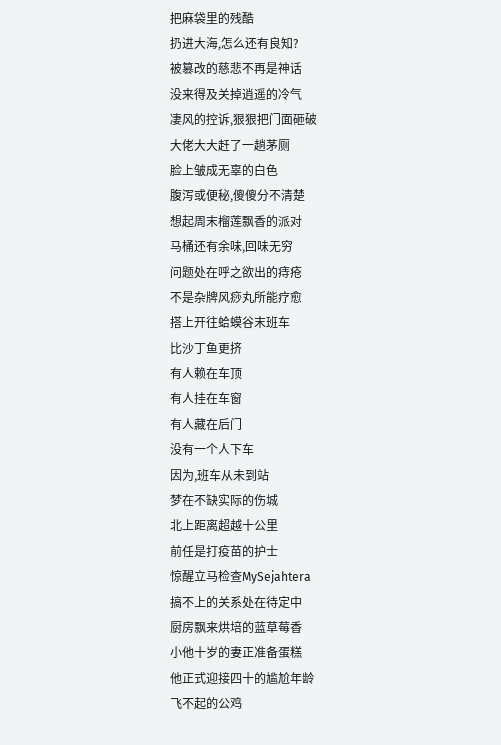把麻袋里的残酷
扔进大海,怎么还有良知?
被篡改的慈悲不再是神话
没来得及关掉逍遥的冷气
凄风的控诉,狠狠把门面砸破
大佬大大赶了一趟茅厕
脸上皱成无辜的白色
腹泻或便秘,傻傻分不清楚
想起周末榴莲飘香的派对
马桶还有余味,回味无穷
问题处在呼之欲出的痔疮
不是杂牌风痧丸所能疗愈
搭上开往蛤蟆谷末班车
比沙丁鱼更挤
有人赖在车顶
有人挂在车窗
有人藏在后门
没有一个人下车
因为,班车从未到站
梦在不缺实际的伤城
北上距离超越十公里
前任是打疫苗的护士
惊醒立马检查MySejahtera
搞不上的关系处在待定中
厨房飘来烘培的蓝草莓香
小他十岁的妻正准备蛋糕
他正式迎接四十的尴尬年龄
飞不起的公鸡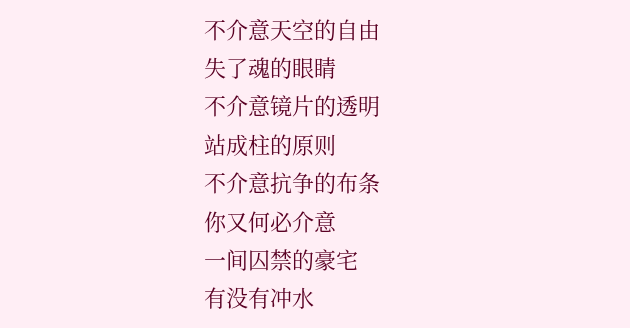不介意天空的自由
失了魂的眼睛
不介意镜片的透明
站成柱的原则
不介意抗争的布条
你又何必介意
一间囚禁的豪宅
有没有冲水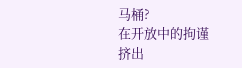马桶?
在开放中的拘谨
挤出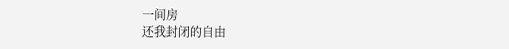一间房
还我封闭的自由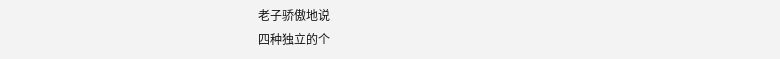老子骄傲地说
四种独立的个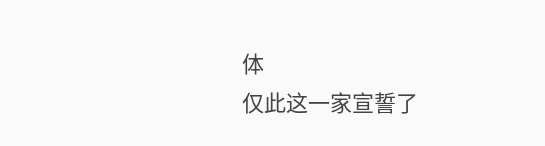体
仅此这一家宣誓了